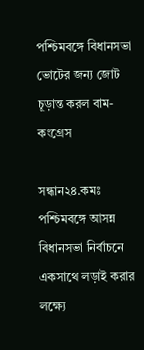পশ্চিমবঙ্গে বিধানসভা ভোটের জন্য জোট চূড়ান্ত করল বাম-কংগ্রেস

সন্ধান২৪.কমঃ পশ্চিমবঙ্গে আসন্ন বিধানসভা নির্বাচনে একসাথে লড়াই করার লক্ষ্যে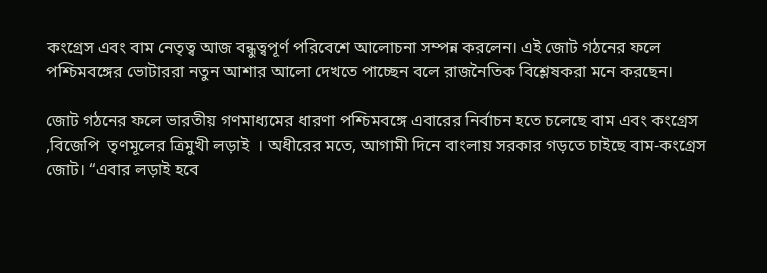কংগ্রেস এবং বাম নেতৃত্ব আজ বন্ধুত্বপূর্ণ পরিবেশে আলোচনা সম্পন্ন করলেন। এই জোট গঠনের ফলে পশ্চিমবঙ্গের ভোটাররা নতুন আশার আলো দেখতে পাচ্ছেন বলে রাজনৈতিক বিশ্লেষকরা মনে করছেন।

জোট গঠনের ফলে ভারতীয় গণমাধ্যমের ধারণা পশ্চিমবঙ্গে এবারের নির্বাচন হতে চলেছে বাম এবং কংগ্রেস ,বিজেপি  তৃণমূলের ত্রিমুখী লড়াই  । অধীরের মতে, আগামী দিনে বাংলায় সরকার গড়তে চাইছে বাম-কংগ্রেস জোট। “এবার লড়াই হবে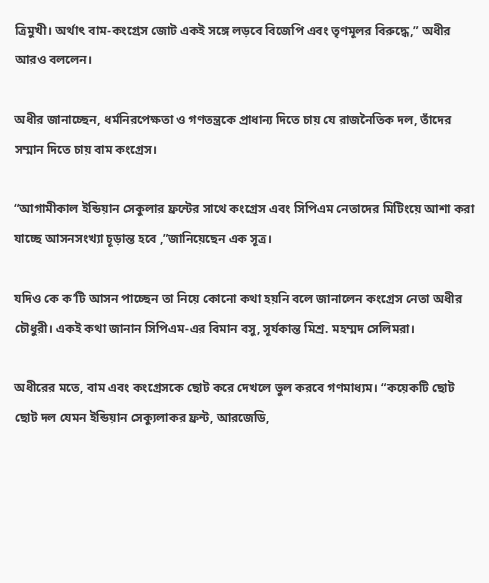ত্রিমুখী। ‌অর্থাৎ বাম-কংগ্রেস জোট একই সঙ্গে লড়বে বিজেপি এবং তৃণমূলর বিরুদ্ধে,” অধীর আরও বললেন।

অধীর জানাচ্ছেন, ধর্মনিরপেক্ষতা ও গণতন্ত্রকে প্রাধান্য দিতে চায় যে রাজনৈতিক দল, তাঁদের সম্মান দিতে চায় বাম কংগ্রেস।

“আগামীকাল ইন্ডিয়ান সেকুলার ফ্রন্টের সাথে কংগ্রেস এবং সিপিএম নেতাদের মিটিংয়ে আশা করা যাচ্ছে আসনসংখ্যা চূড়ান্ত হবে ,”জানিয়েছেন এক সূত্র।

যদিও কে ক’টি আসন পাচ্ছেন তা নিয়ে কোনো কথা হয়নি বলে জানালেন কংগ্রেস নেতা অধীর চৌধুরী। একই কথা জানান সিপিএম-এর বিমান বসু, সূর্যকান্ত মিশ্র. মহম্মদ সেলিমরা।

অধীরের মতে, বাম এবং কংগ্রেসকে ছোট করে দেখলে ভুল করবে গণমাধ্যম। “কয়েকটি ছোট ছোট দল যেমন ইন্ডিয়ান সেক্যুলাকর ফ্রন্ট, আরজেডি,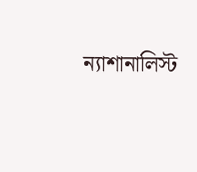ন্যাশানালিস্ট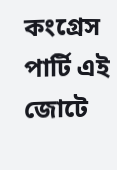কংগ্রেস পার্টি এই জোটে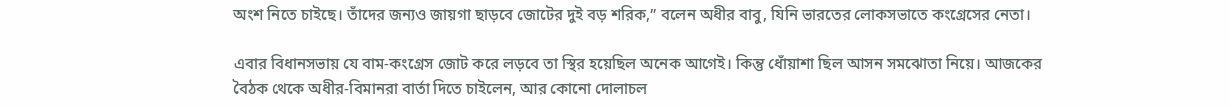অংশ নিতে চাইছে। তাঁদের জন্যও জায়গা ছাড়বে জোটের দুই বড় শরিক,” বলেন অধীর বাবু, যিনি ভারতের লোকসভাতে কংগ্রেসের নেতা।

এবার বিধানসভায় যে বাম-কংগ্রেস জোট করে লড়বে তা স্থির হয়েছিল অনেক আগেই। কিন্তু ধোঁয়াশা ছিল আসন সমঝোতা নিয়ে। আজকের বৈঠক থেকে অধীর-বিমানরা বার্তা দিতে চাইলেন, আর কোনো দোলাচল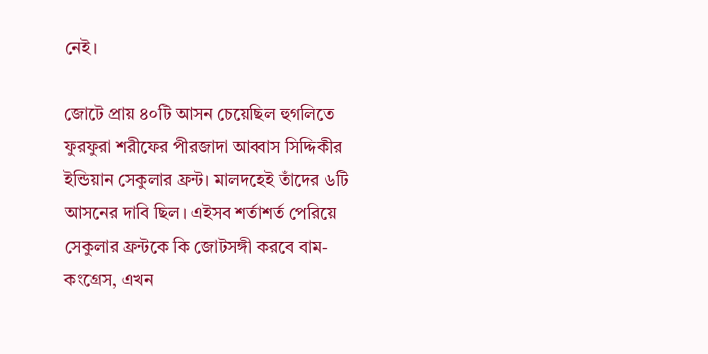নেই।

জোটে প্রায় ৪০টি আসন চেয়েছিল হুগলিতে ফুরফুরা শরীফের পীরজাদা আব্বাস সিদ্দিকীর ইন্ডিয়ান সেকুলার ফ্রন্ট। মালদহেই তাঁদের ৬টি আসনের দাবি ছিল। এইসব শর্তাশর্ত পেরিয়ে সেকুলার ফ্রন্টকে কি জোটসঙ্গী করবে বাম-কংগ্রেস, এখন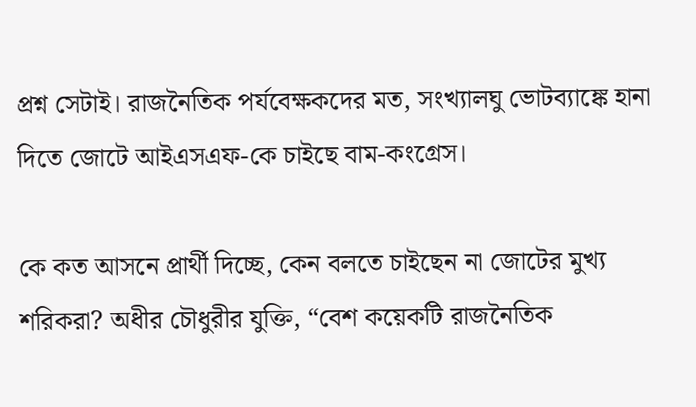প্রশ্ন সেটাই। রাজনৈতিক পর্যবেক্ষকদের মত, সংখ্যালঘু ভোটব্যাঙ্কে হানা দিতে জোটে আইএসএফ-কে চাইছে বাম-কংগ্রেস।

কে কত আসনে প্রার্থী দিচ্ছে, কেন বলতে চাইছেন না জোটের মুখ্য শরিকরা? অধীর চৌধুরীর যুক্তি, “বেশ কয়েকটি রাজনৈতিক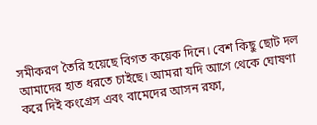সমীকরণ তৈরি হয়েছে বিগত কয়েক দিনে। বেশ কিছু ছোট দল আমাদের হাত ধরতে চাইছে। আমরা যদি আগে থেকে ঘোষণা করে দিই কংগ্রেস এবং বামেদের আসন রফা,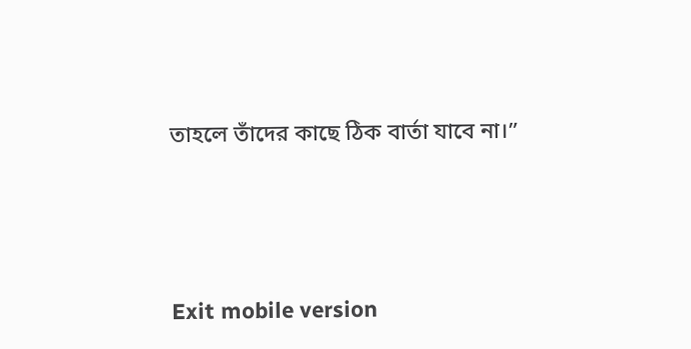তাহলে তাঁদের কাছে ঠিক বার্তা যাবে না।”





Exit mobile version